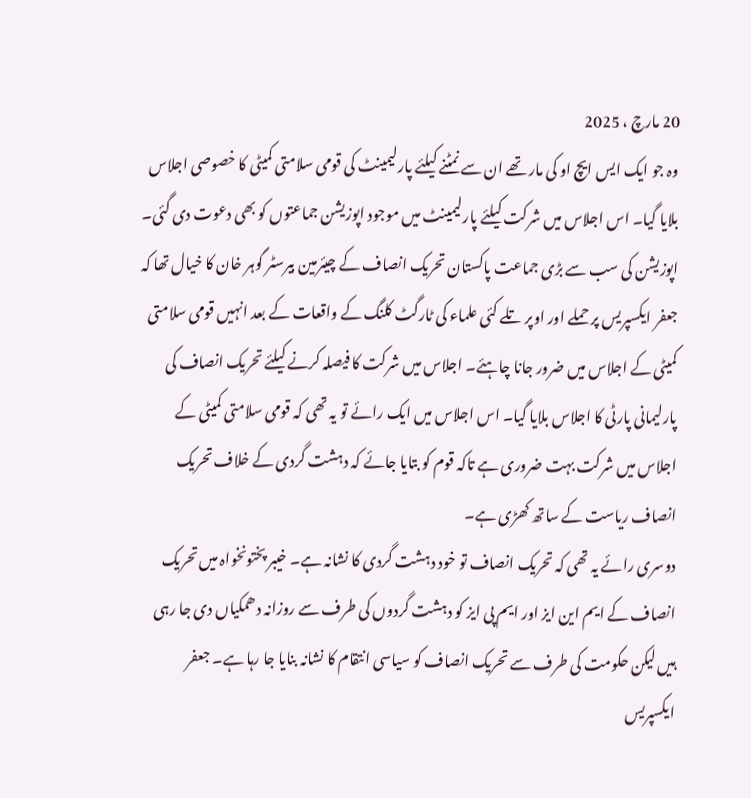20 مارچ ، 2025
وہ جو ایک ایس ایچ او کی مار تھے ان سے نمٹنے کیلئے پارلیمینٹ کی قومی سلامتی کمیٹی کا خصوصی اجلاس بلایا گیا۔ اس اجلاس میں شرکت کیلئے پارلیمینٹ میں موجود اپوزیشن جماعتوں کو بھی دعوت دی گئی۔
اپوزیشن کی سب سے بڑی جماعت پاکستان تحریک انصاف کے چیئرمین بیرسٹر گوہر خان کا خیال تھا کہ جعفر ایکسپریس پر حملے اور اوپر تلے کئی علماء کی ٹارگٹ کلنگ کے واقعات کے بعد انہیں قومی سلامتی کمیٹی کے اجلاس میں ضرور جانا چاہئے۔ اجلاس میں شرکت کا فیصلہ کرنے کیلئے تحریک انصاف کی پارلیمانی پارٹی کا اجلاس بلایا گیا۔ اس اجلاس میں ایک رائے تو یہ تھی کہ قومی سلامتی کمیٹی کے اجلاس میں شرکت بہت ضروری ہے تاکہ قوم کو بتایا جائے کہ دہشت گردی کے خلاف تحریک انصاف ریاست کے ساتھ کھڑی ہے۔
دوسری رائے یہ تھی کہ تحریک انصاف تو خود دہشت گردی کا نشانہ ہے۔ خیبر پختونخواہ میں تحریک انصاف کے ایم این ایز اور ایم پی ایز کو دہشت گردوں کی طرف سے روزانہ دھمکیاں دی جا رہی ہیں لیکن حکومت کی طرف سے تحریک انصاف کو سیاسی انتقام کا نشانہ بنایا جا رہا ہے۔ جعفر ایکسپریس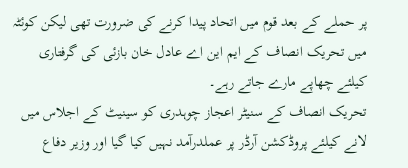پر حملے کے بعد قوم میں اتحاد پیدا کرنے کی ضرورت تھی لیکن کوئٹہ میں تحریک انصاف کے ایم این اے عادل خان بازئی کی گرفتاری کیلئے چھاپے مارے جاتے رہے۔
تحریک انصاف کے سنیٹر اعجاز چوہدری کو سینیٹ کے اجلاس میں لانے کیلئے پروڈکشن آرڈر پر عملدرآمد نہیں کیا گیا اور وزیر دفاع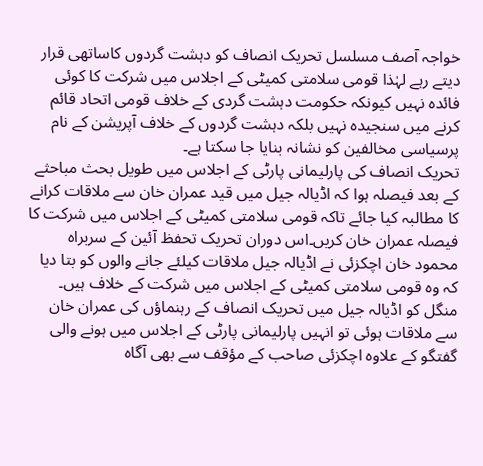خواجہ آصف مسلسل تحریک انصاف کو دہشت گردوں کاساتھی قرار دیتے رہے لہٰذا قومی سلامتی کمیٹی کے اجلاس میں شرکت کا کوئی فائدہ نہیں کیونکہ حکومت دہشت گردی کے خلاف قومی اتحاد قائم کرنے میں سنجیدہ نہیں بلکہ دہشت گردوں کے خلاف آپریشن کے نام پرسیاسی مخالفین کو نشانہ بنایا جا سکتا ہے۔
تحریک انصاف کی پارلیمانی پارٹی کے اجلاس میں طویل بحث مباحثے کے بعد فیصلہ ہوا کہ اڈیالہ جیل میں قید عمران خان سے ملاقات کرانے کا مطالبہ کیا جائے تاکہ قومی سلامتی کمیٹی کے اجلاس میں شرکت کا فیصلہ عمران خان کریں۔اس دوران تحریک تحفظ آئین کے سربراہ محمود خان اچکزئی نے اڈیالہ جیل ملاقات کیلئے جانے والوں کو بتا دیا کہ وہ قومی سلامتی کمیٹی کے اجلاس میں شرکت کے خلاف ہیں۔
منگل کو اڈیالہ جیل میں تحریک انصاف کے رہنماؤں کی عمران خان سے ملاقات ہوئی تو انہیں پارلیمانی پارٹی کے اجلاس میں ہونے والی گفتگو کے علاوہ اچکزئی صاحب کے مؤقف سے بھی آگاہ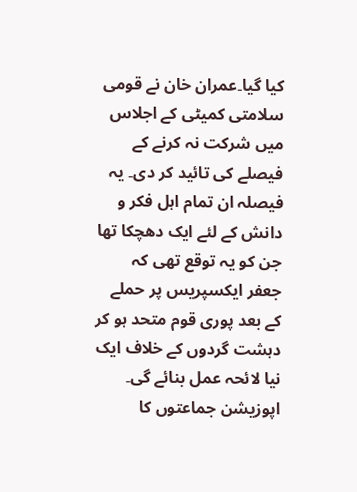کیا گیا۔عمران خان نے قومی سلامتی کمیٹی کے اجلاس میں شرکت نہ کرنے کے فیصلے کی تائید کر دی۔ یہ فیصلہ ان تمام اہل فکر و دانش کے لئے ایک دھچکا تھا جن کو یہ توقع تھی کہ جعفر ایکسپریس پر حملے کے بعد پوری قوم متحد ہو کر دہشت گردوں کے خلاف ایک نیا لائحہ عمل بنائے گی۔
اپوزیشن جماعتوں کا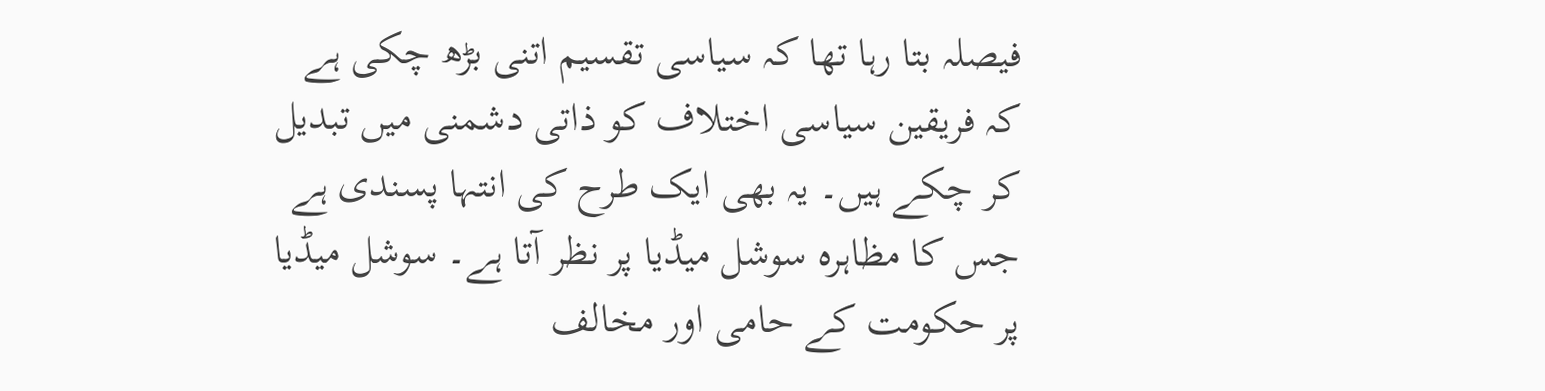فیصلہ بتا رہا تھا کہ سیاسی تقسیم اتنی بڑھ چکی ہے کہ فریقین سیاسی اختلاف کو ذاتی دشمنی میں تبدیل کر چکے ہیں۔ یہ بھی ایک طرح کی انتہا پسندی ہے جس کا مظاہرہ سوشل میڈیا پر نظر آتا ہے۔ سوشل میڈیا پر حکومت کے حامی اور مخالف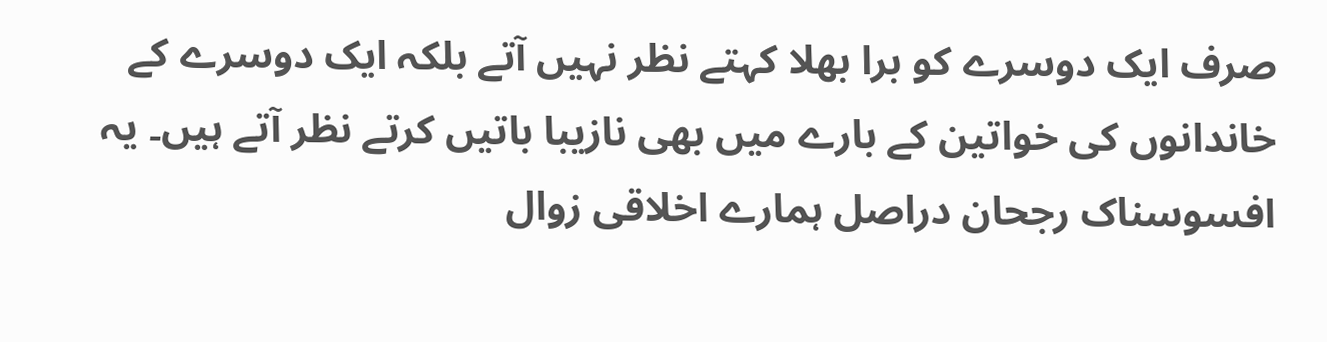صرف ایک دوسرے کو برا بھلا کہتے نظر نہیں آتے بلکہ ایک دوسرے کے خاندانوں کی خواتین کے بارے میں بھی نازیبا باتیں کرتے نظر آتے ہیں۔ یہ افسوسناک رجحان دراصل ہمارے اخلاقی زوال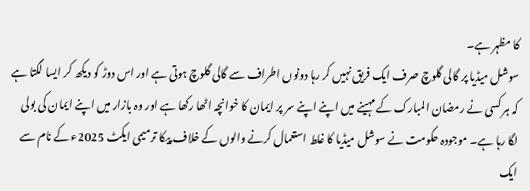کا مظہر ہے۔
سوشل میڈیا پر گالی گلوچ صرف ایک فریق نہیں کر رہا دونوں اطراف سے گالی گلوچ ہوتی ہے اور اس دوڑ کو دیکھ کر ایسا لگتا ہے کہ ہر کسی نے رمضان المبارک کے مہینے میں اپنے اپنے سر پر ایمان کا خوانچہ اٹھا رکھا ہے اور وہ بازار میں اپنے ایمان کی بولی لگا رہا ہے۔ موجودہ حکومت نے سوشل میڈیا کا غلط استعمال کرنے والوں کے خلاف پیکا ترمیمی ایکٹ 2025ء کے نام سے ایک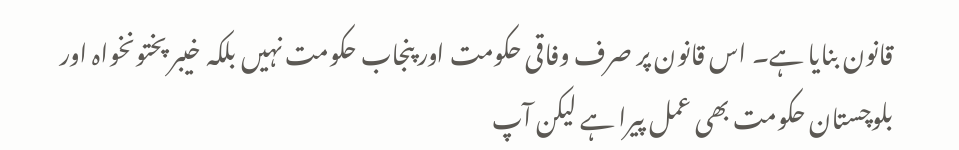قانون بنایا ہے۔ اس قانون پر صرف وفاقی حکومت اور پنجاب حکومت نہیں بلکہ خیبر پختونخواہ اور بلوچستان حکومت بھی عمل پیرا ہے لیکن آپ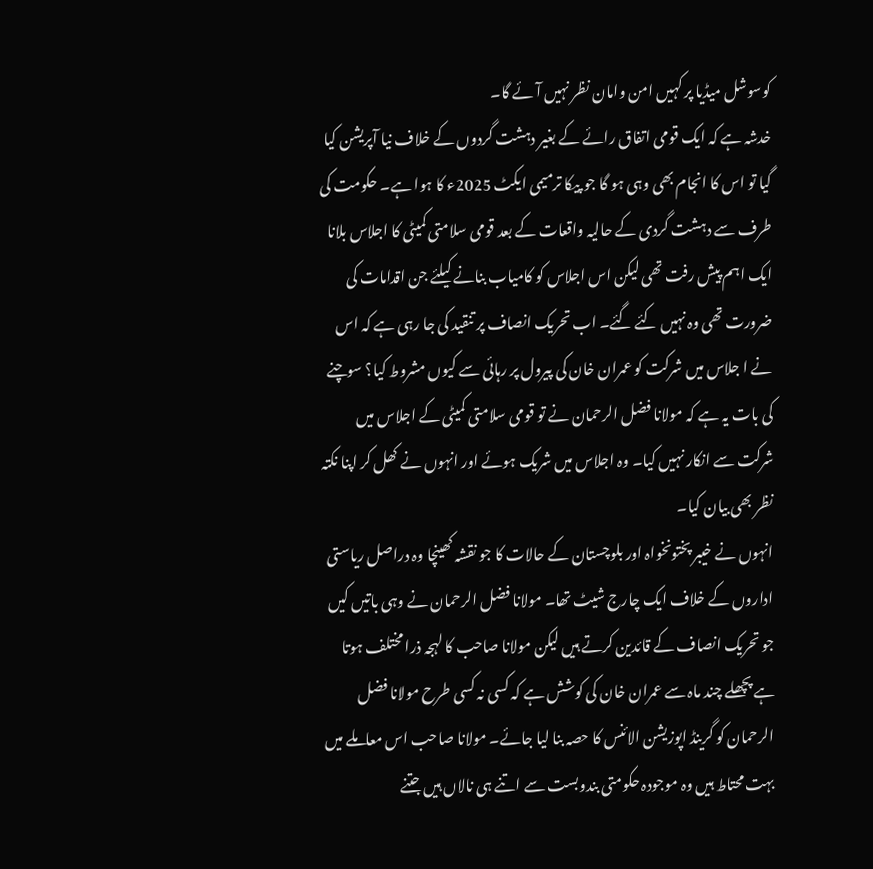کوسوشل میڈیا پر کہیں امن وامان نظر نہیں آ ئے گا۔
خدشہ ہے کہ ایک قومی اتفاق رائے کے بغیر دہشت گردوں کے خلاف نیا آپریشن کیا گیا تو اس کا انجام بھی وہی ہو گا جو پیکا ترمیمی ایکٹ 2025ء کا ہوا ہے۔ حکومت کی طرف سے دہشت گردی کے حالیہ واقعات کے بعد قومی سلامتی کمیٹی کا اجلاس بلانا ایک اہم پیش رفت تھی لیکن اس اجلاس کو کامیاب بنانے کیلئے جن اقدامات کی ضرورت تھی وہ نہیں کئے گئے۔ اب تحریک انصاف پر تنقید کی جا رہی ہے کہ اس نے ا جلاس میں شرکت کو عمران خان کی پیرول پر رہائی سے کیوں مشروط کیا؟ سوچنے کی بات یہ ہے کہ مولانا فضل الرحمان نے تو قومی سلامتی کمیٹی کے اجلاس میں شرکت سے انکار نہیں کیا۔ وہ اجلاس میں شریک ہوئے اور انہوں نے کھل کر اپنا نکتہ نظر بھی بیان کیا۔
انہوں نے خیبر پختونخواہ اور بلوچستان کے حالات کا جو نقشہ کھینچا وہ دراصل ریاستی اداروں کے خلاف ایک چارج شیٹ تھا۔ مولانا فضل الرحمان نے وہی باتیں کیں جو تحریک انصاف کے قائدین کرتے ہیں لیکن مولانا صاحب کا لہجہ ذرا مختلف ہوتا ہے پچھلے چند ماہ سے عمران خان کی کوشش ہے کہ کسی نہ کسی طرح مولانا فضل الرحمان کو گرینڈ اپوزیشن الائنس کا حصہ بنا لیا جائے۔ مولانا صاحب اس معاملے میں بہت محتاط ہیں وہ موجودہ حکومتی بندوبست سے اتنے ہی نالاں ہیں جتنے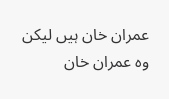عمران خان ہیں لیکن وہ عمران خان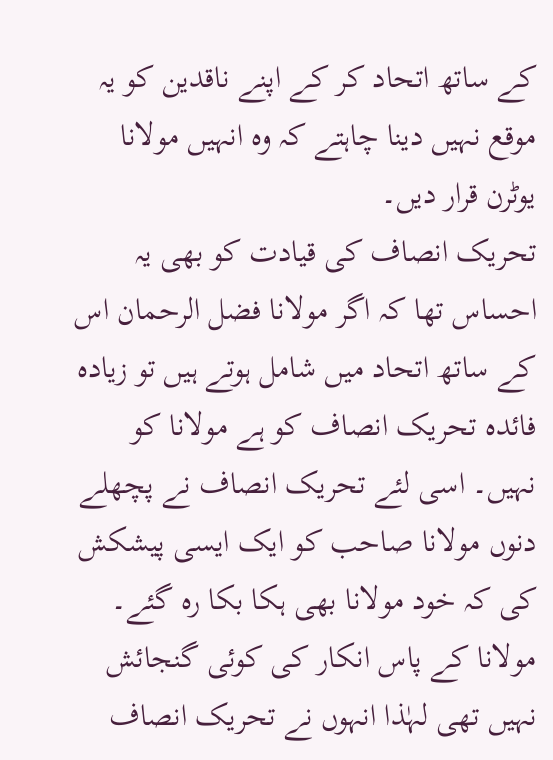کے ساتھ اتحاد کر کے اپنے ناقدین کو یہ موقع نہیں دینا چاہتے کہ وہ انہیں مولانا یوٹرن قرار دیں۔
تحریک انصاف کی قیادت کو بھی یہ احساس تھا کہ اگر مولانا فضل الرحمان اس کے ساتھ اتحاد میں شامل ہوتے ہیں تو زیادہ فائدہ تحریک انصاف کو ہے مولانا کو نہیں۔ اسی لئے تحریک انصاف نے پچھلے دنوں مولانا صاحب کو ایک ایسی پیشکش کی کہ خود مولانا بھی ہکا بکا رہ گئے۔ مولانا کے پاس انکار کی کوئی گنجائش نہیں تھی لہٰذا انہوں نے تحریک انصاف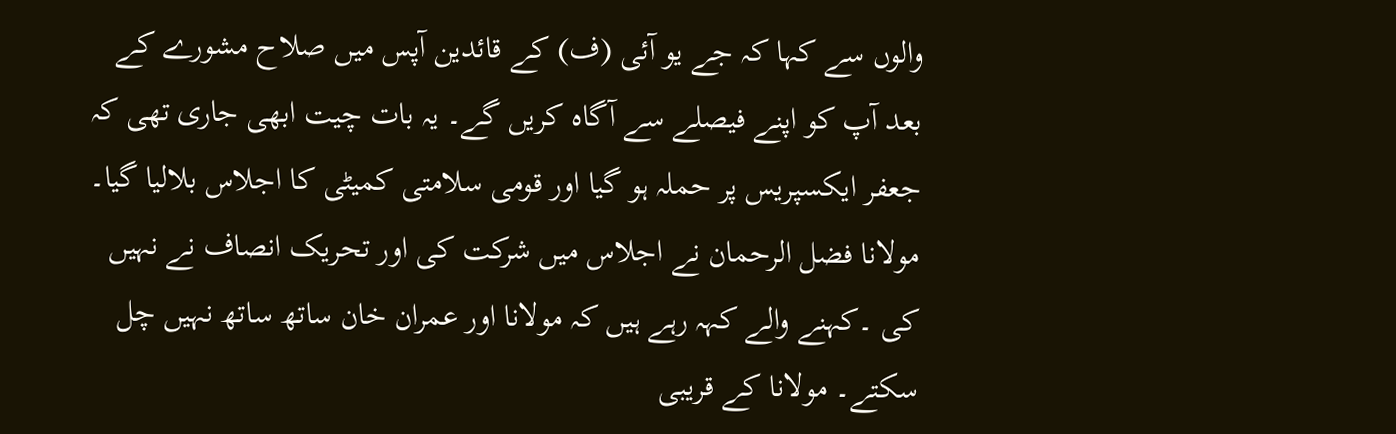والوں سے کہا کہ جے یو آئی (ف) کے قائدین آپس میں صلاح مشورے کے بعد آپ کو اپنے فیصلے سے آگاہ کریں گے۔ یہ بات چیت ابھی جاری تھی کہ جعفر ایکسپریس پر حملہ ہو گیا اور قومی سلامتی کمیٹی کا اجلاس بلالیا گیا۔
مولانا فضل الرحمان نے اجلاس میں شرکت کی اور تحریک انصاف نے نہیں کی ۔کہنے والے کہہ رہے ہیں کہ مولانا اور عمران خان ساتھ ساتھ نہیں چل سکتے۔ مولانا کے قریبی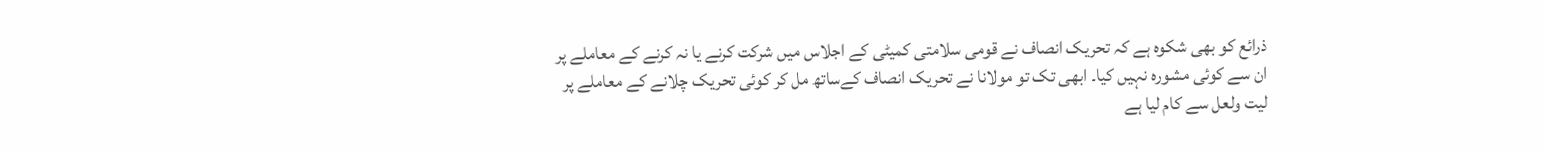ذرائع کو بھی شکوہ ہے کہ تحریک انصاف نے قومی سلامتی کمیٹی کے اجلاس میں شرکت کرنے یا نہ کرنے کے معاملے پر ان سے کوئی مشورہ نہیں کیا۔ ابھی تک تو مولانا نے تحریک انصاف کےساتھ مل کر کوئی تحریک چلانے کے معاملے پر لیت ولعل سے کام لیا ہے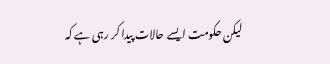لیکن حکومت ایسے حالات پیدا کر رہی ہے کہ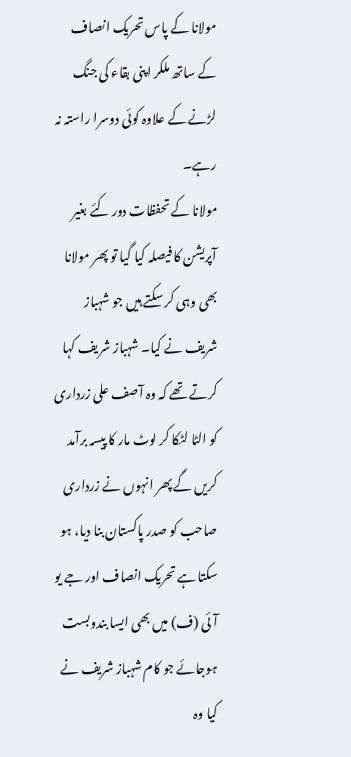مولانا کے پاس تحریک انصاف کے ساتھ ملکر اپنی بقاء کی جنگ لڑنے کے علاوہ کوئی دوسرا راستہ نہ رہے۔
مولانا کے تحفظات دور کئے بغیر آپریشن کا فیصلہ کیا گیا تو پھر مولانا بھی وہی کر سکتے ہیں جو شہباز شریف نے کیا۔ شہباز شریف کہا کرتے تھے کہ وہ آصف علی زرداری کو الٹا لٹکا کر لوٹ مار کا پیسہ برآمد کریں گے پھر انہوں نے زرداری صاحب کو صدر پاکستان بنا دیا، ہو سکتا ہے تحریک انصاف اور جے یو آئی (ف) میں بھی ایسا بندوبست ہوجائے جو کام شہباز شریف نے کیا وہ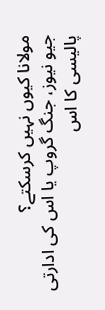مولانا کیوں نہیں کرسکتے؟
جیو نیوز، جنگ گروپ یا اس کی ادارتی پالیسی کا اس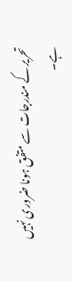تحریر کے مندرجات سے متفق ہونا ضروری نہیں ہے۔